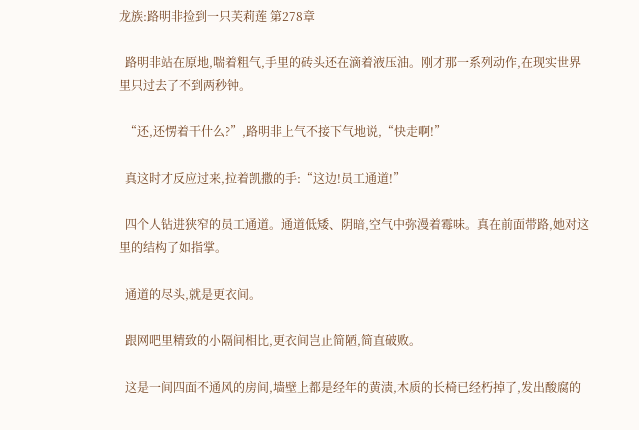龙族:路明非捡到一只芙莉莲 第278章

  路明非站在原地,喘着粗气,手里的砖头还在滴着液压油。刚才那一系列动作,在现实世界里只过去了不到两秒钟。

  “还,还愣着干什么?”,路明非上气不接下气地说,“快走啊!”

  真这时才反应过来,拉着凯撒的手:“这边!员工通道!”

  四个人钻进狭窄的员工通道。通道低矮、阴暗,空气中弥漫着霉味。真在前面带路,她对这里的结构了如指掌。

  通道的尽头,就是更衣间。

  跟网吧里精致的小隔间相比,更衣间岂止简陋,简直破败。

  这是一间四面不通风的房间,墙壁上都是经年的黄渍,木质的长椅已经朽掉了,发出酸腐的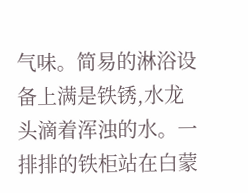气味。简易的淋浴设备上满是铁锈,水龙头滴着浑浊的水。一排排的铁柜站在白蒙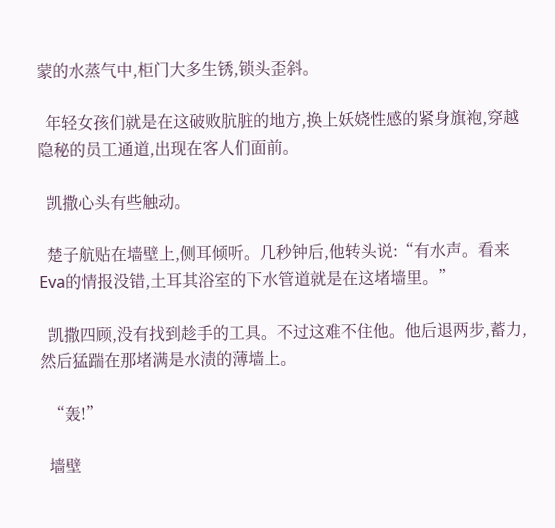蒙的水蒸气中,柜门大多生锈,锁头歪斜。

  年轻女孩们就是在这破败肮脏的地方,换上妖娆性感的紧身旗袍,穿越隐秘的员工通道,出现在客人们面前。

  凯撒心头有些触动。

  楚子航贴在墙壁上,侧耳倾听。几秒钟后,他转头说:“有水声。看来Eva的情报没错,土耳其浴室的下水管道就是在这堵墙里。”

  凯撒四顾,没有找到趁手的工具。不过这难不住他。他后退两步,蓄力,然后猛踹在那堵满是水渍的薄墙上。

  “轰!”

  墙壁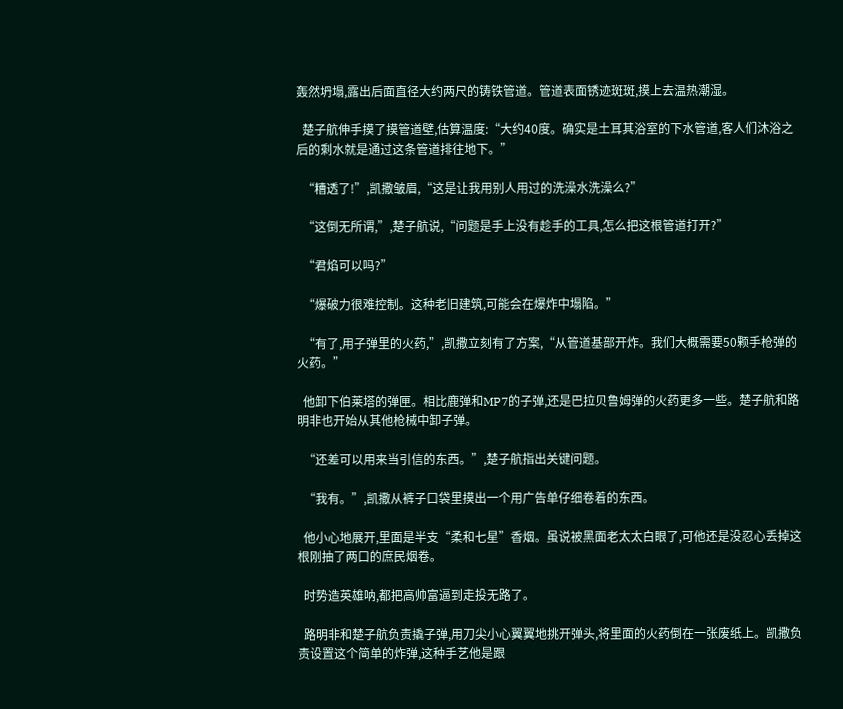轰然坍塌,露出后面直径大约两尺的铸铁管道。管道表面锈迹斑斑,摸上去温热潮湿。

  楚子航伸手摸了摸管道壁,估算温度:“大约40度。确实是土耳其浴室的下水管道,客人们沐浴之后的剩水就是通过这条管道排往地下。”

  “糟透了!”,凯撒皱眉,“这是让我用别人用过的洗澡水洗澡么?”

  “这倒无所谓,”,楚子航说,“问题是手上没有趁手的工具,怎么把这根管道打开?”

  “君焰可以吗?”

  “爆破力很难控制。这种老旧建筑,可能会在爆炸中塌陷。”

  “有了,用子弹里的火药,”,凯撒立刻有了方案,“从管道基部开炸。我们大概需要50颗手枪弹的火药。”

  他卸下伯莱塔的弹匣。相比鹿弹和MP7的子弹,还是巴拉贝鲁姆弹的火药更多一些。楚子航和路明非也开始从其他枪械中卸子弹。

  “还差可以用来当引信的东西。”,楚子航指出关键问题。

  “我有。”,凯撒从裤子口袋里摸出一个用广告单仔细卷着的东西。

  他小心地展开,里面是半支“柔和七星”香烟。虽说被黑面老太太白眼了,可他还是没忍心丢掉这根刚抽了两口的庶民烟卷。

  时势造英雄呐,都把高帅富逼到走投无路了。

  路明非和楚子航负责撬子弹,用刀尖小心翼翼地挑开弹头,将里面的火药倒在一张废纸上。凯撒负责设置这个简单的炸弹,这种手艺他是跟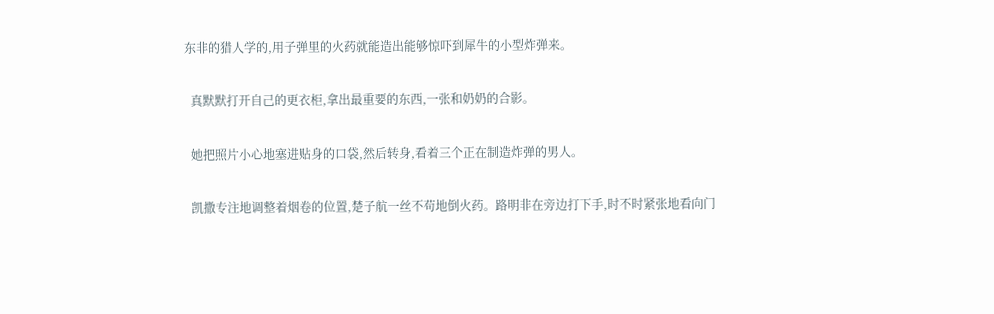东非的猎人学的,用子弹里的火药就能造出能够惊吓到犀牛的小型炸弹来。

  真默默打开自己的更衣柜,拿出最重要的东西,一张和奶奶的合影。

  她把照片小心地塞进贴身的口袋,然后转身,看着三个正在制造炸弹的男人。

  凯撒专注地调整着烟卷的位置,楚子航一丝不苟地倒火药。路明非在旁边打下手,时不时紧张地看向门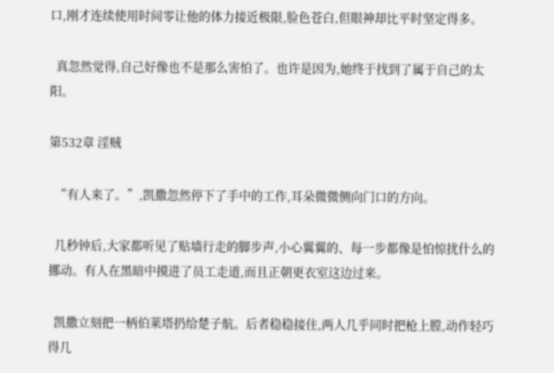口,刚才连续使用时间零让他的体力接近极限,脸色苍白,但眼神却比平时坚定得多。

  真忽然觉得,自己好像也不是那么害怕了。也许是因为,她终于找到了属于自己的太阳。

第532章 淫贼

  “有人来了。”,凯撒忽然停下了手中的工作,耳朵微微侧向门口的方向。

  几秒钟后,大家都听见了贴墙行走的脚步声,小心翼翼的、每一步都像是怕惊扰什么的挪动。有人在黑暗中摸进了员工走道,而且正朝更衣室这边过来。

  凯撒立刻把一柄伯莱塔扔给楚子航。后者稳稳接住,两人几乎同时把枪上膛,动作轻巧得几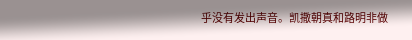乎没有发出声音。凯撒朝真和路明非做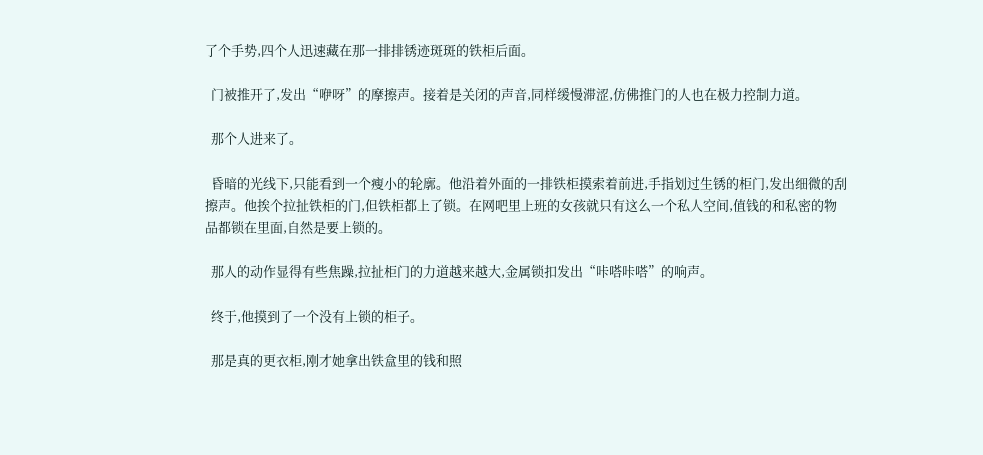了个手势,四个人迅速藏在那一排排锈迹斑斑的铁柜后面。

  门被推开了,发出“咿呀”的摩擦声。接着是关闭的声音,同样缓慢滞涩,仿佛推门的人也在极力控制力道。

  那个人进来了。

  昏暗的光线下,只能看到一个瘦小的轮廓。他沿着外面的一排铁柜摸索着前进,手指划过生锈的柜门,发出细微的刮擦声。他挨个拉扯铁柜的门,但铁柜都上了锁。在网吧里上班的女孩就只有这么一个私人空间,值钱的和私密的物品都锁在里面,自然是要上锁的。

  那人的动作显得有些焦躁,拉扯柜门的力道越来越大,金属锁扣发出“咔嗒咔嗒”的响声。

  终于,他摸到了一个没有上锁的柜子。

  那是真的更衣柜,刚才她拿出铁盒里的钱和照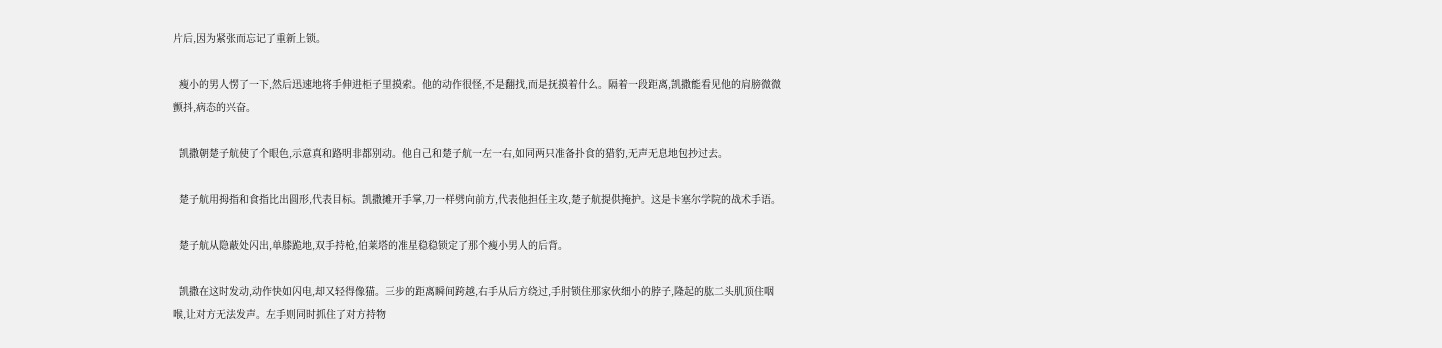片后,因为紧张而忘记了重新上锁。

  瘦小的男人愣了一下,然后迅速地将手伸进柜子里摸索。他的动作很怪,不是翻找,而是抚摸着什么。隔着一段距离,凯撒能看见他的肩膀微微颤抖,病态的兴奋。

  凯撒朝楚子航使了个眼色,示意真和路明非都别动。他自己和楚子航一左一右,如同两只准备扑食的猎豹,无声无息地包抄过去。

  楚子航用拇指和食指比出圆形,代表目标。凯撒摊开手掌,刀一样劈向前方,代表他担任主攻,楚子航提供掩护。这是卡塞尔学院的战术手语。

  楚子航从隐蔽处闪出,单膝跪地,双手持枪,伯莱塔的准星稳稳锁定了那个瘦小男人的后背。

  凯撒在这时发动,动作快如闪电,却又轻得像猫。三步的距离瞬间跨越,右手从后方绕过,手肘锁住那家伙细小的脖子,隆起的肱二头肌顶住咽喉,让对方无法发声。左手则同时抓住了对方持物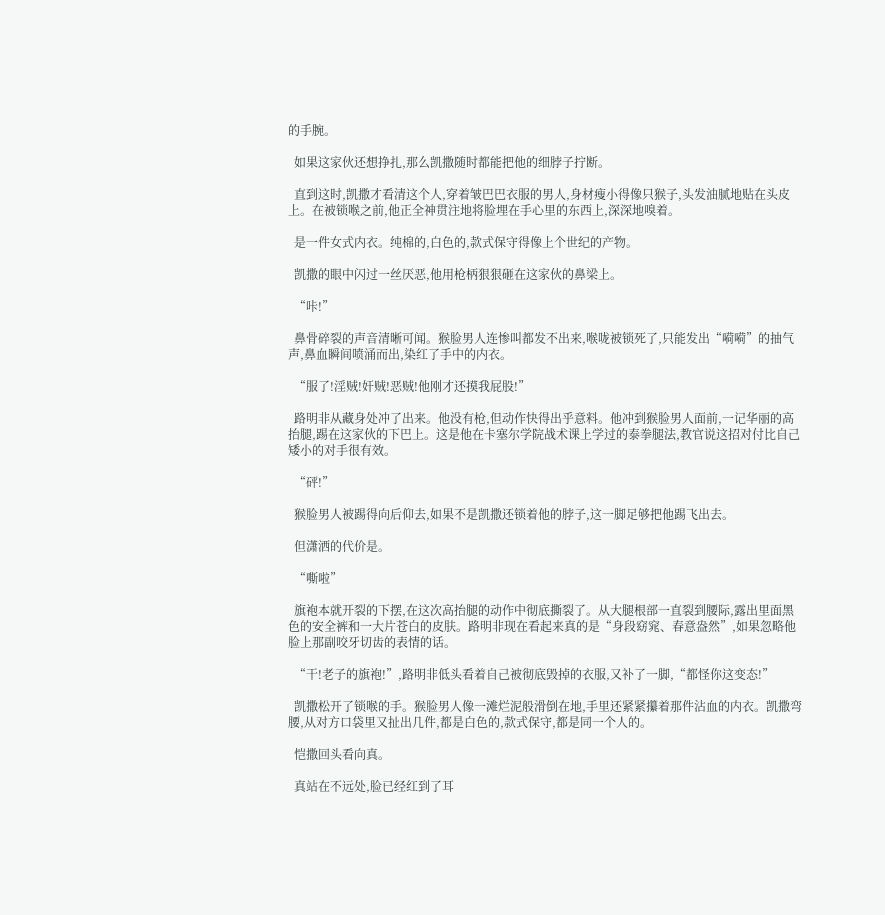的手腕。

  如果这家伙还想挣扎,那么凯撒随时都能把他的细脖子拧断。

  直到这时,凯撒才看清这个人,穿着皱巴巴衣服的男人,身材瘦小得像只猴子,头发油腻地贴在头皮上。在被锁喉之前,他正全神贯注地将脸埋在手心里的东西上,深深地嗅着。

  是一件女式内衣。纯棉的,白色的,款式保守得像上个世纪的产物。

  凯撒的眼中闪过一丝厌恶,他用枪柄狠狠砸在这家伙的鼻梁上。

  “咔!”

  鼻骨碎裂的声音清晰可闻。猴脸男人连惨叫都发不出来,喉咙被锁死了,只能发出“嗬嗬”的抽气声,鼻血瞬间喷涌而出,染红了手中的内衣。

  “服了!淫贼!奸贼!恶贼!他刚才还摸我屁股!”

  路明非从藏身处冲了出来。他没有枪,但动作快得出乎意料。他冲到猴脸男人面前,一记华丽的高抬腿,踢在这家伙的下巴上。这是他在卡塞尔学院战术课上学过的泰拳腿法,教官说这招对付比自己矮小的对手很有效。

  “砰!”

  猴脸男人被踢得向后仰去,如果不是凯撒还锁着他的脖子,这一脚足够把他踢飞出去。

  但潇洒的代价是。

  “嘶啦”

  旗袍本就开裂的下摆,在这次高抬腿的动作中彻底撕裂了。从大腿根部一直裂到腰际,露出里面黑色的安全裤和一大片苍白的皮肤。路明非现在看起来真的是“身段窈窕、春意盎然”,如果忽略他脸上那副咬牙切齿的表情的话。

  “干!老子的旗袍!”,路明非低头看着自己被彻底毁掉的衣服,又补了一脚,“都怪你这变态!”

  凯撒松开了锁喉的手。猴脸男人像一滩烂泥般滑倒在地,手里还紧紧攥着那件沾血的内衣。凯撒弯腰,从对方口袋里又扯出几件,都是白色的,款式保守,都是同一个人的。

  恺撒回头看向真。

  真站在不远处,脸已经红到了耳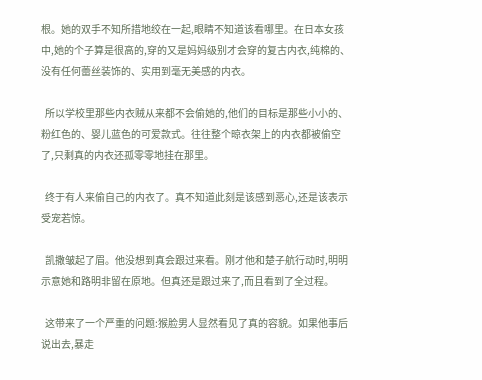根。她的双手不知所措地绞在一起,眼睛不知道该看哪里。在日本女孩中,她的个子算是很高的,穿的又是妈妈级别才会穿的复古内衣,纯棉的、没有任何蕾丝装饰的、实用到毫无美感的内衣。

  所以学校里那些内衣贼从来都不会偷她的,他们的目标是那些小小的、粉红色的、婴儿蓝色的可爱款式。往往整个晾衣架上的内衣都被偷空了,只剩真的内衣还孤零零地挂在那里。

  终于有人来偷自己的内衣了。真不知道此刻是该感到恶心,还是该表示受宠若惊。

  凯撒皱起了眉。他没想到真会跟过来看。刚才他和楚子航行动时,明明示意她和路明非留在原地。但真还是跟过来了,而且看到了全过程。

  这带来了一个严重的问题:猴脸男人显然看见了真的容貌。如果他事后说出去,暴走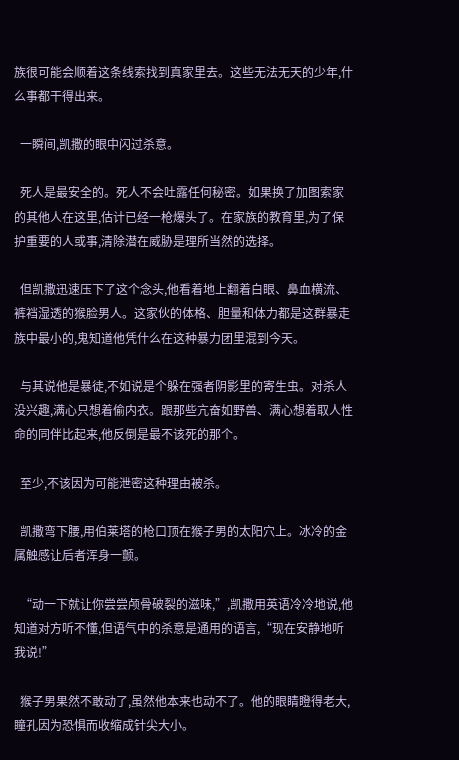族很可能会顺着这条线索找到真家里去。这些无法无天的少年,什么事都干得出来。

  一瞬间,凯撒的眼中闪过杀意。

  死人是最安全的。死人不会吐露任何秘密。如果换了加图索家的其他人在这里,估计已经一枪爆头了。在家族的教育里,为了保护重要的人或事,清除潜在威胁是理所当然的选择。

  但凯撒迅速压下了这个念头,他看着地上翻着白眼、鼻血横流、裤裆湿透的猴脸男人。这家伙的体格、胆量和体力都是这群暴走族中最小的,鬼知道他凭什么在这种暴力团里混到今天。

  与其说他是暴徒,不如说是个躲在强者阴影里的寄生虫。对杀人没兴趣,满心只想着偷内衣。跟那些亢奋如野兽、满心想着取人性命的同伴比起来,他反倒是最不该死的那个。

  至少,不该因为可能泄密这种理由被杀。

  凯撒弯下腰,用伯莱塔的枪口顶在猴子男的太阳穴上。冰冷的金属触感让后者浑身一颤。

  “动一下就让你尝尝颅骨破裂的滋味,”,凯撒用英语冷冷地说,他知道对方听不懂,但语气中的杀意是通用的语言,“现在安静地听我说!”

  猴子男果然不敢动了,虽然他本来也动不了。他的眼睛瞪得老大,瞳孔因为恐惧而收缩成针尖大小。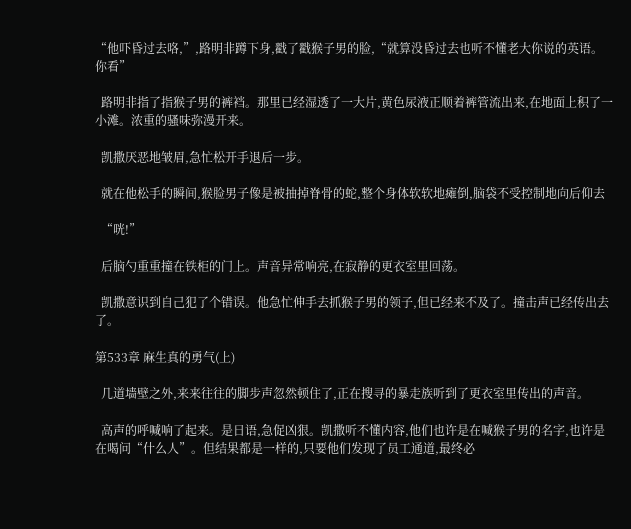“他吓昏过去咯,”,路明非蹲下身,戳了戳猴子男的脸,“就算没昏过去也听不懂老大你说的英语。你看”

  路明非指了指猴子男的裤裆。那里已经湿透了一大片,黄色尿液正顺着裤管流出来,在地面上积了一小滩。浓重的骚味弥漫开来。

  凯撒厌恶地皱眉,急忙松开手退后一步。

  就在他松手的瞬间,猴脸男子像是被抽掉脊骨的蛇,整个身体软软地瘫倒,脑袋不受控制地向后仰去

  “咣!”

  后脑勺重重撞在铁柜的门上。声音异常响亮,在寂静的更衣室里回荡。

  凯撒意识到自己犯了个错误。他急忙伸手去抓猴子男的领子,但已经来不及了。撞击声已经传出去了。

第533章 麻生真的勇气(上)

  几道墙壁之外,来来往往的脚步声忽然顿住了,正在搜寻的暴走族听到了更衣室里传出的声音。

  高声的呼喊响了起来。是日语,急促凶狠。凯撒听不懂内容,他们也许是在喊猴子男的名字,也许是在喝问“什么人”。但结果都是一样的,只要他们发现了员工通道,最终必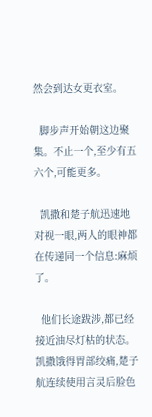然会到达女更衣室。

  脚步声开始朝这边聚集。不止一个,至少有五六个,可能更多。

  凯撒和楚子航迅速地对视一眼,两人的眼神都在传递同一个信息:麻烦了。

  他们长途跋涉,都已经接近油尽灯枯的状态。凯撒饿得胃部绞痛,楚子航连续使用言灵后脸色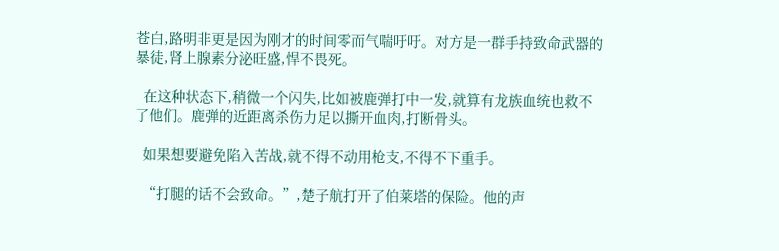苍白,路明非更是因为刚才的时间零而气喘吁吁。对方是一群手持致命武器的暴徒,肾上腺素分泌旺盛,悍不畏死。

  在这种状态下,稍微一个闪失,比如被鹿弹打中一发,就算有龙族血统也救不了他们。鹿弹的近距离杀伤力足以撕开血肉,打断骨头。

  如果想要避免陷入苦战,就不得不动用枪支,不得不下重手。

  “打腿的话不会致命。”,楚子航打开了伯莱塔的保险。他的声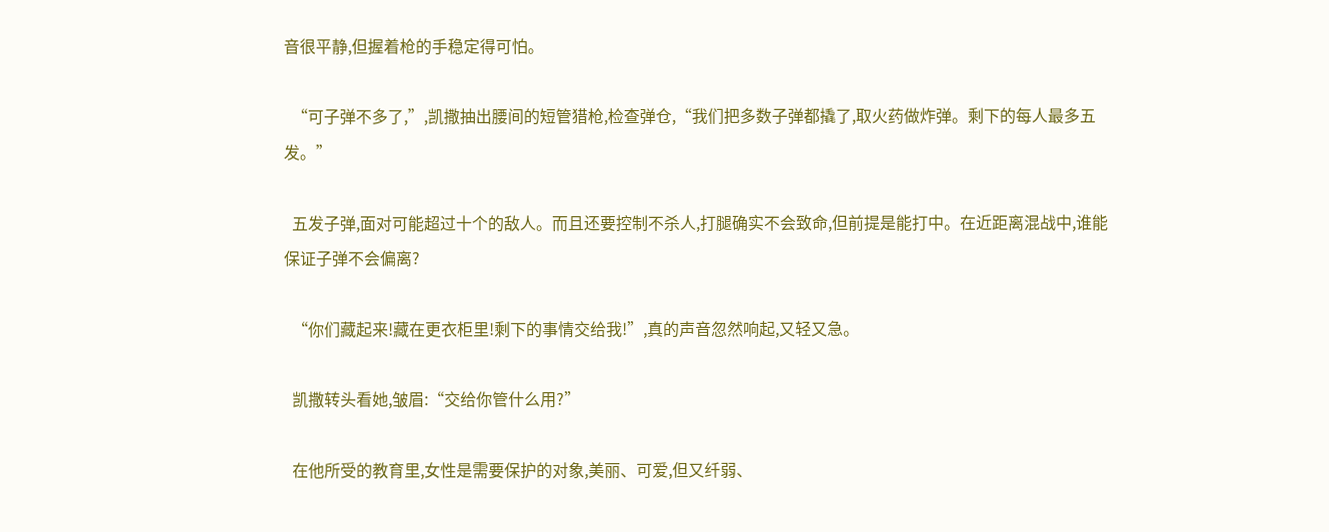音很平静,但握着枪的手稳定得可怕。

  “可子弹不多了,”,凯撒抽出腰间的短管猎枪,检查弹仓,“我们把多数子弹都撬了,取火药做炸弹。剩下的每人最多五发。”

  五发子弹,面对可能超过十个的敌人。而且还要控制不杀人,打腿确实不会致命,但前提是能打中。在近距离混战中,谁能保证子弹不会偏离?

  “你们藏起来!藏在更衣柜里!剩下的事情交给我!”,真的声音忽然响起,又轻又急。

  凯撒转头看她,皱眉:“交给你管什么用?”

  在他所受的教育里,女性是需要保护的对象,美丽、可爱,但又纤弱、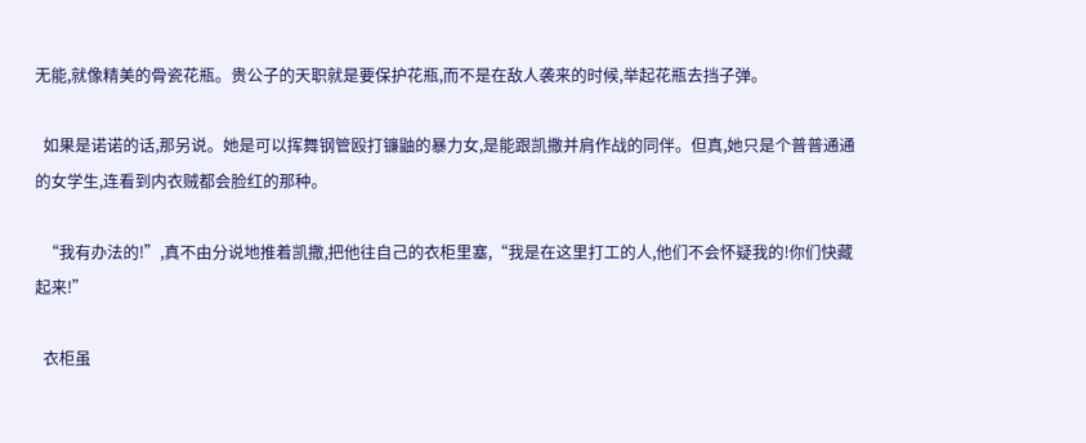无能,就像精美的骨瓷花瓶。贵公子的天职就是要保护花瓶,而不是在敌人袭来的时候,举起花瓶去挡子弹。

  如果是诺诺的话,那另说。她是可以挥舞钢管殴打镰鼬的暴力女,是能跟凯撒并肩作战的同伴。但真,她只是个普普通通的女学生,连看到内衣贼都会脸红的那种。

  “我有办法的!”,真不由分说地推着凯撒,把他往自己的衣柜里塞,“我是在这里打工的人,他们不会怀疑我的!你们快藏起来!”

  衣柜虽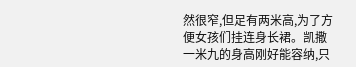然很窄,但足有两米高,为了方便女孩们挂连身长裙。凯撒一米九的身高刚好能容纳,只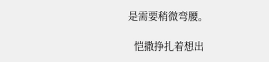是需要稍微弯腰。

  恺撒挣扎着想出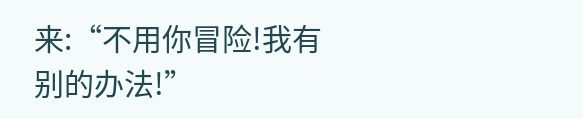来:“不用你冒险!我有别的办法!”